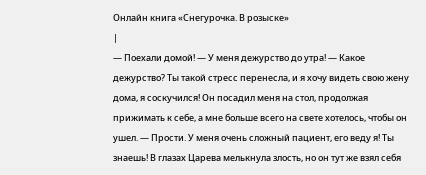Онлайн книга «Снегурочка. В розыске»
|
— Поехали домой! — У меня дежурство до утра! — Какое дежурство? Ты такой стресс перенесла, и я хочу видеть свою жену дома, я соскучился! Он посадил меня на стол, продолжая прижимать к себе, а мне больше всего на свете хотелось, чтобы он ушел. — Прости. У меня очень сложный пациент, его веду я! Ты знаешь! В глазах Царева мелькнула злость, но он тут же взял себя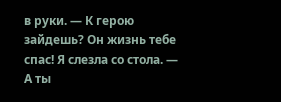в руки. — К герою зайдешь? Он жизнь тебе спас! Я слезла со стола. — А ты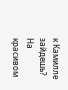к Камилле зайдешь? На красивом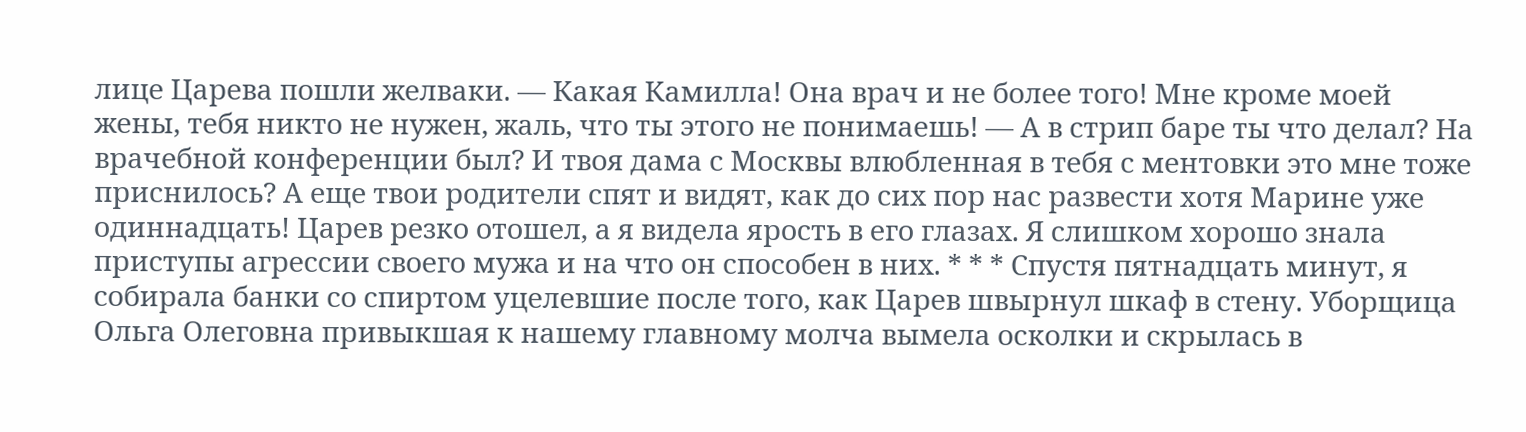лице Царева пошли желваки. — Какая Камилла! Она врач и не более того! Мне кроме моей жены, тебя никто не нужен, жаль, что ты этого не понимаешь! — А в стрип баре ты что делал? На врачебной конференции был? И твоя дама с Москвы влюбленная в тебя с ментовки это мне тоже приснилось? А еще твои родители спят и видят, как до сих пор нас развести хотя Марине уже одиннадцать! Царев резко отошел, а я видела ярость в его глазах. Я слишком хорошо знала приступы агрессии своего мужа и на что он способен в них. * * * Спустя пятнадцать минут, я собирала банки со спиртом уцелевшие после того, как Царев швырнул шкаф в стену. Уборщица Ольга Олеговна привыкшая к нашему главному молча вымела осколки и скрылась в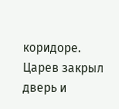коридоре. Царев закрыл дверь и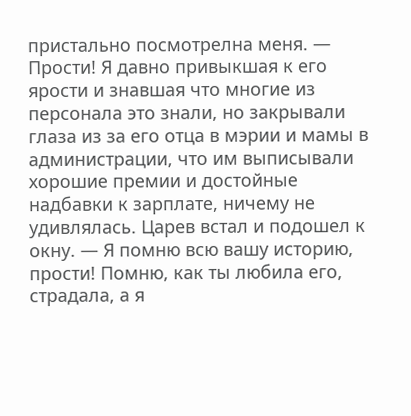пристально посмотрелна меня. — Прости! Я давно привыкшая к его ярости и знавшая что многие из персонала это знали, но закрывали глаза из за его отца в мэрии и мамы в администрации, что им выписывали хорошие премии и достойные надбавки к зарплате, ничему не удивлялась. Царев встал и подошел к окну. — Я помню всю вашу историю, прости! Помню, как ты любила его, страдала, а я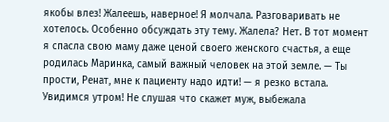якобы влез! Жалеешь, наверное! Я молчала. Разговаривать не хотелось. Особенно обсуждать эту тему. Жалела? Нет. В тот момент я спасла свою маму даже ценой своего женского счастья, а еще родилась Маринка, самый важный человек на этой земле. — Ты прости, Ренат, мне к пациенту надо идти! — я резко встала. Увидимся утром! Не слушая что скажет муж, выбежала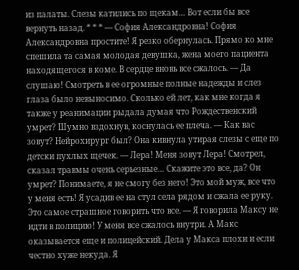из палаты. Слезы катились по щекам… Вот если бы все вернуть назад. * * * — София Александровна! София Александровна простите! Я резко обернулась. Прямо ко мне спешила та самая молодая девушка, жена моего пациента находящегося в коме. В сердце вновь все сжалось. — Да слушаю! Смотреть в ее огромные полные надежды и слез глаза было невыносимо. Сколько ей лет, как мне когда я также у реанимации рыдала думая что Рождественский умрет? Шумно вздохнув, коснулась ее плеча. — Как вас зовут? Нейрохирург был? Она кивнула утирая слезы с еще по детски пухлых щечек. — Лера! Меня зовут Лера! Смотрел, сказал травмы очень серьезные… Скажите это все, да? Он умрет? Понимаете, я не смогу без него! Это мой муж, все что у меня есть! Я усадив ее на стул села рядом и сжала ее руку. Это самое страшное говорить что все. — Я говорила Максу не идти в полицию! У меня все сжалось внутри. А Макс оказывается еще и полицейский. Дела у Макса плохи и если честно хуже некуда. Я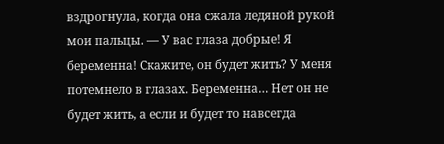вздрогнула, когда она сжала ледяной рукой мои пальцы. — У вас глаза добрые! Я беременна! Скажите, он будет жить? У меня потемнело в глазах. Беременна… Нет он не будет жить, а если и будет то навсегда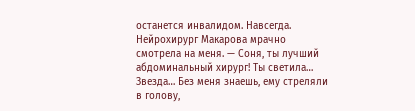останется инвалидом. Навсегда. Нейрохирург Макарова мрачно смотрела на меня. — Соня, ты лучший абдоминальный хирург! Ты светила… Звезда… Без меня знаешь, ему стреляли в голову,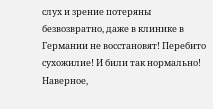слух и зрение потеряны безвозвратно, даже в клинике в Германии не восстановят! Перебито сухожилие! И били так нормально! Наверное,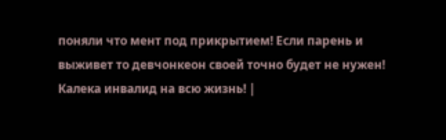поняли что мент под прикрытием! Если парень и выживет то девчонкеон своей точно будет не нужен! Калека инвалид на всю жизнь! |